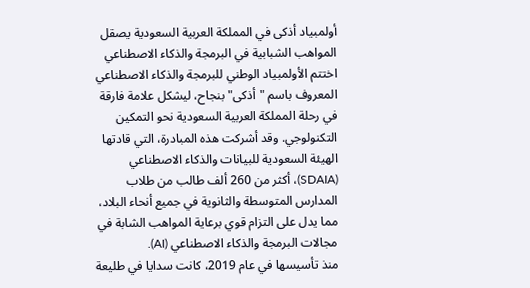أولمبياد أذكى في المملكة العربية السعودية يصقل المواهب الشبابية في البرمجة والذكاء الاصطناعي
اختتم الأولمبياد الوطني للبرمجة والذكاء الاصطناعي المعروف باسم "أذكى" بنجاح، ليشكل علامة فارقة في رحلة المملكة العربية السعودية نحو التمكين التكنولوجي. وقد أشركت هذه المبادرة، التي قادتها الهيئة السعودية للبيانات والذكاء الاصطناعي (SDAIA)، أكثر من 260 ألف طالب من طلاب المدارس المتوسطة والثانوية في جميع أنحاء البلاد، مما يدل على التزام قوي برعاية المواهب الشابة في مجالات البرمجة والذكاء الاصطناعي (AI).
منذ تأسيسها في عام 2019، كانت سدايا في طليعة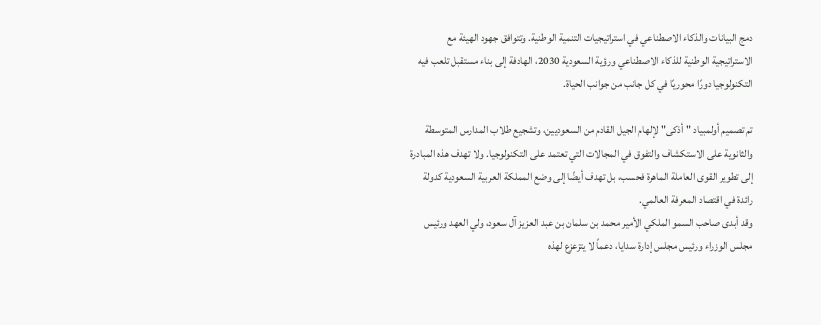دمج البيانات والذكاء الاصطناعي في استراتيجيات التنمية الوطنية. وتتوافق جهود الهيئة مع الاستراتيجية الوطنية للذكاء الاصطناعي ورؤية السعودية 2030، الهادفة إلى بناء مستقبل تلعب فيه التكنولوجيا دورًا محوريًا في كل جانب من جوانب الحياة.

تم تصميم أولمبياد "أذكى" لإلهام الجيل القادم من السعوديين، وتشجيع طلاب المدارس المتوسطة والثانوية على الاستكشاف والتفوق في المجالات التي تعتمد على التكنولوجيا. ولا تهدف هذه المبادرة إلى تطوير القوى العاملة الماهرة فحسب، بل تهدف أيضًا إلى وضع المملكة العربية السعودية كدولة رائدة في اقتصاد المعرفة العالمي.
وقد أبدى صاحب السمو الملكي الأمير محمد بن سلمان بن عبد العزيز آل سعود، ولي العهد ورئيس مجلس الوزراء ورئيس مجلس إدارة سدايا، دعماً لا يتزعزع لهذه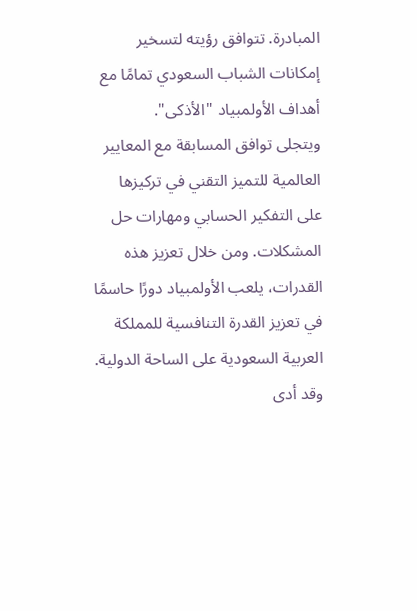المبادرة. تتوافق رؤيته لتسخير إمكانات الشباب السعودي تمامًا مع أهداف الأولمبياد "الأذكى".
ويتجلى توافق المسابقة مع المعايير العالمية للتميز التقني في تركيزها على التفكير الحسابي ومهارات حل المشكلات. ومن خلال تعزيز هذه القدرات، يلعب الأولمبياد دورًا حاسمًا في تعزيز القدرة التنافسية للمملكة العربية السعودية على الساحة الدولية.
وقد أدى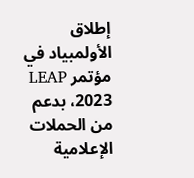إطلاق الأولمبياد في مؤتمر LEAP 2023، بدعم من الحملات الإعلامية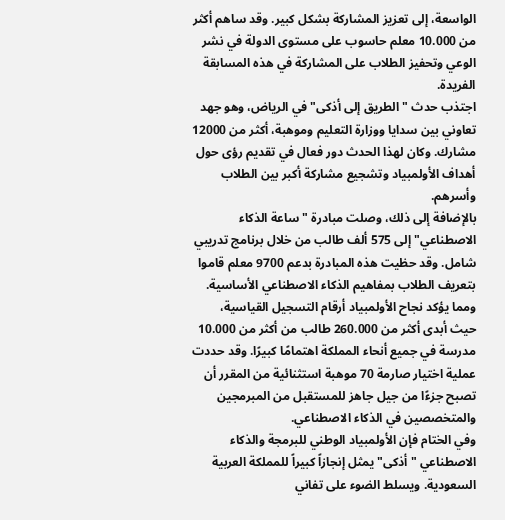الواسعة، إلى تعزيز المشاركة بشكل كبير. وقد ساهم أكثر من 10.000 معلم حاسوب على مستوى الدولة في نشر الوعي وتحفيز الطلاب على المشاركة في هذه المسابقة الفريدة.
اجتذب حدث "الطريق إلى أذكى" في الرياض، وهو جهد تعاوني بين سدايا ووزارة التعليم وموهبة، أكثر من 12000 مشارك. وكان لهذا الحدث دور فعال في تقديم رؤى حول أهداف الأولمبياد وتشجيع مشاركة أكبر بين الطلاب وأسرهم.
بالإضافة إلى ذلك، وصلت مبادرة "ساعة الذكاء الاصطناعي" إلى 575 ألف طالب من خلال برنامج تدريبي شامل. وقد حظيت هذه المبادرة بدعم 9700 معلم قاموا بتعريف الطلاب بمفاهيم الذكاء الاصطناعي الأساسية.
ومما يؤكد نجاح الأولمبياد أرقام التسجيل القياسية، حيث أبدى أكثر من 260.000 طالب من أكثر من 10.000 مدرسة في جميع أنحاء المملكة اهتمامًا كبيرًا. وقد حددت عملية اختيار صارمة 70 موهبة استثنائية من المقرر أن تصبح جزءًا من جيل جاهز للمستقبل من المبرمجين والمتخصصين في الذكاء الاصطناعي.
وفي الختام فإن الأولمبياد الوطني للبرمجة والذكاء الاصطناعي "أذكى" يمثل إنجازاً كبيراً للمملكة العربية السعودية. ويسلط الضوء على تفاني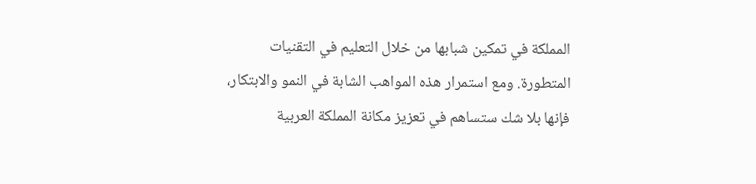المملكة في تمكين شبابها من خلال التعليم في التقنيات المتطورة. ومع استمرار هذه المواهب الشابة في النمو والابتكار، فإنها بلا شك ستساهم في تعزيز مكانة المملكة العربية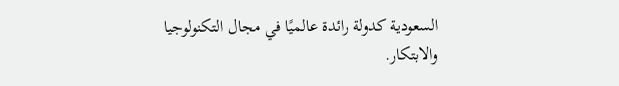السعودية كدولة رائدة عالميًا في مجال التكنولوجيا والابتكار.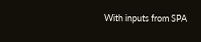With inputs from SPA